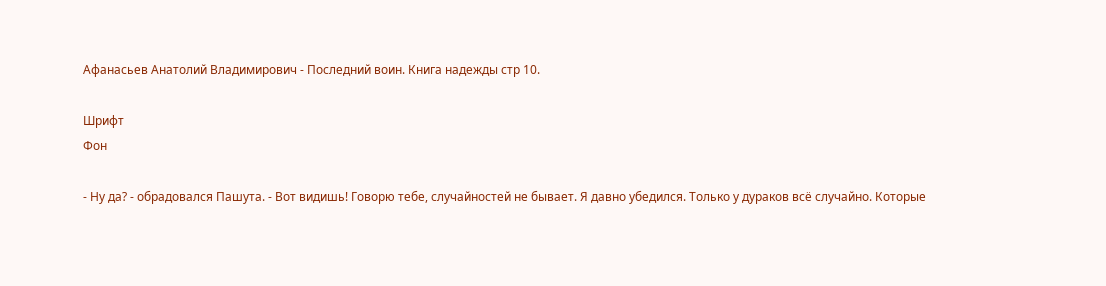Афанасьев Анатолий Владимирович - Последний воин. Книга надежды стр 10.

Шрифт
Фон

- Ну да? - обрадовался Пашута. - Вот видишь! Говорю тебе, случайностей не бывает. Я давно убедился. Только у дураков всё случайно. Которые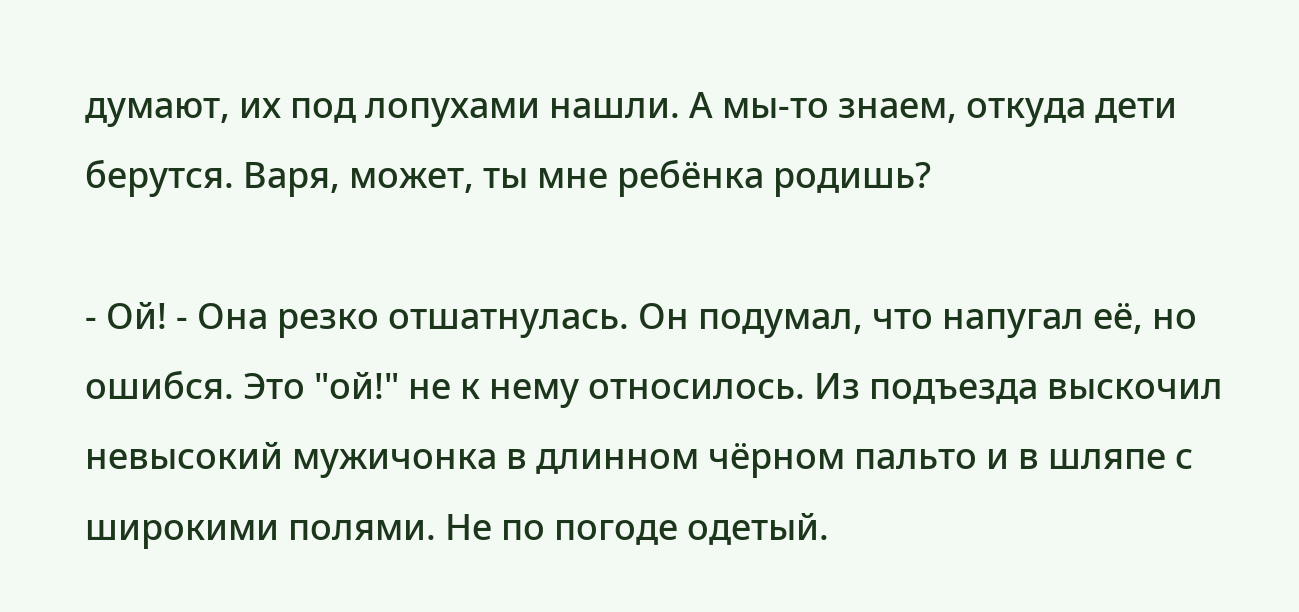думают, их под лопухами нашли. А мы-то знаем, откуда дети берутся. Варя, может, ты мне ребёнка родишь?

- Ой! - Она резко отшатнулась. Он подумал, что напугал её, но ошибся. Это "ой!" не к нему относилось. Из подъезда выскочил невысокий мужичонка в длинном чёрном пальто и в шляпе с широкими полями. Не по погоде одетый.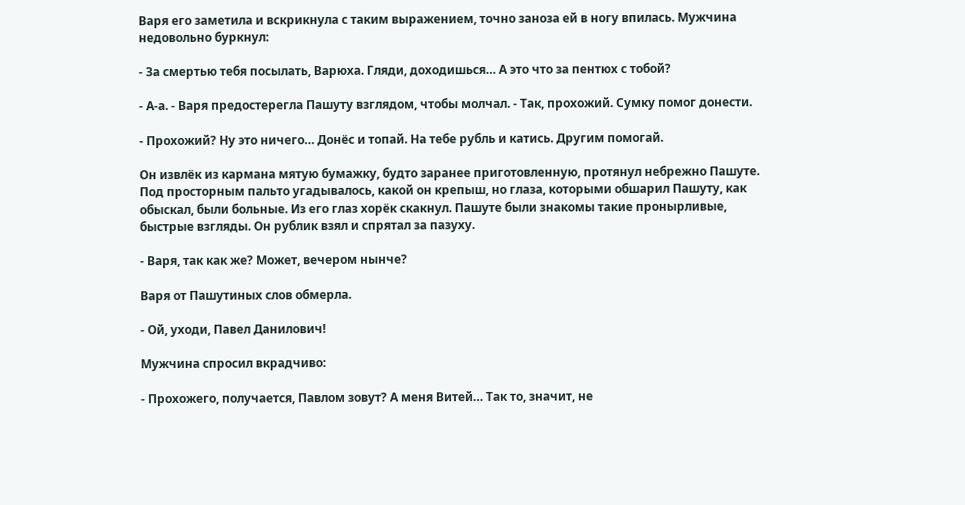Варя его заметила и вскрикнула с таким выражением, точно заноза ей в ногу впилась. Мужчина недовольно буркнул:

- За смертью тебя посылать, Варюха. Гляди, доходишься… А это что за пентюх с тобой?

- А-а. - Варя предостерегла Пашуту взглядом, чтобы молчал. - Так, прохожий. Сумку помог донести.

- Прохожий? Ну это ничего… Донёс и топай. На тебе рубль и катись. Другим помогай.

Он извлёк из кармана мятую бумажку, будто заранее приготовленную, протянул небрежно Пашуте. Под просторным пальто угадывалось, какой он крепыш, но глаза, которыми обшарил Пашуту, как обыскал, были больные. Из его глаз хорёк скакнул. Пашуте были знакомы такие пронырливые, быстрые взгляды. Он рублик взял и спрятал за пазуху.

- Варя, так как же? Может, вечером нынче?

Варя от Пашутиных слов обмерла.

- Ой, уходи, Павел Данилович!

Мужчина спросил вкрадчиво:

- Прохожего, получается, Павлом зовут? А меня Витей… Так то, значит, не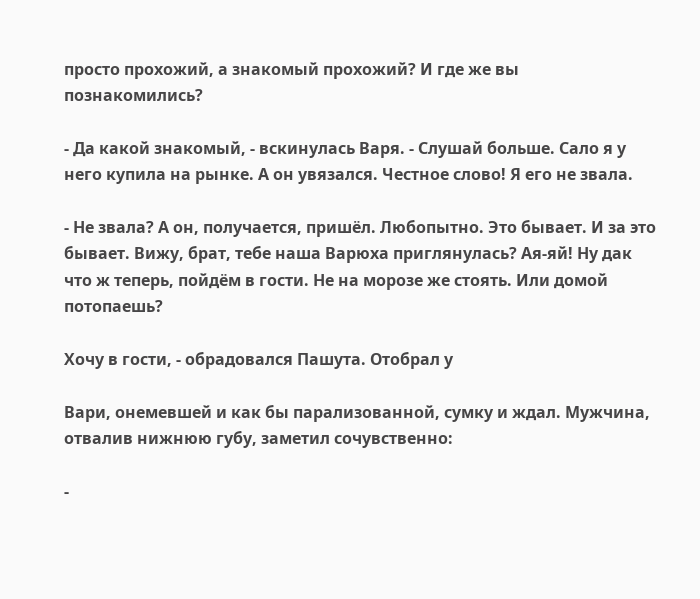просто прохожий, а знакомый прохожий? И где же вы познакомились?

- Да какой знакомый, - вскинулась Варя. - Слушай больше. Сало я у него купила на рынке. А он увязался. Честное слово! Я его не звала.

- Не звала? А он, получается, пришёл. Любопытно. Это бывает. И за это бывает. Вижу, брат, тебе наша Варюха приглянулась? Ая-яй! Ну дак что ж теперь, пойдём в гости. Не на морозе же стоять. Или домой потопаешь?

Хочу в гости, - обрадовался Пашута. Отобрал у

Вари, онемевшей и как бы парализованной, сумку и ждал. Мужчина, отвалив нижнюю губу, заметил сочувственно:

-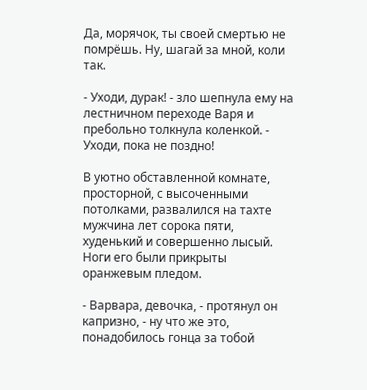Да, морячок, ты своей смертью не помрёшь. Ну, шагай за мной, коли так.

- Уходи, дурак! - зло шепнула ему на лестничном переходе Варя и пребольно толкнула коленкой. - Уходи, пока не поздно!

В уютно обставленной комнате, просторной, с высоченными потолками, развалился на тахте мужчина лет сорока пяти, худенький и совершенно лысый. Ноги его были прикрыты оранжевым пледом.

- Варвара, девочка, - протянул он капризно, - ну что же это, понадобилось гонца за тобой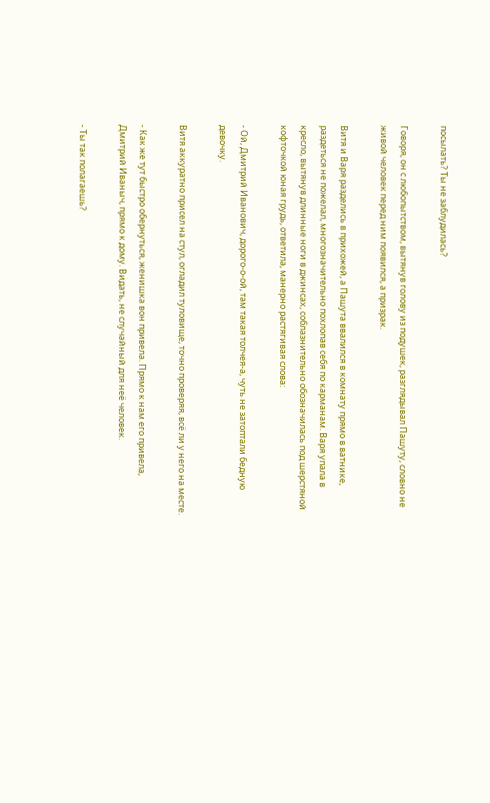посылать? Ты не заблудилась?

Говоря, он с любопытством, вытянув голову из подушек, разглядывал Пашуту, словно не живой человек перед ним появился, а призрак.

Витя и Варя разделись в прихожей, а Пашута ввалился в комнату прямо в ватнике, раздеться не пожелал, многозначительно похлопав себя по карманам. Варя упала в кресло, вытянув длинные ноги в джинсах, соблазнительно обозначилась под шерстяной кофточкой юная грудь, ответила, манерно растягивая слова:

- Ой, Дмитрий Иванович, дорого-о-ой, там такая толчея-а, чуть не затоптали бедную девочку.

Витя аккуратно присел на стул, огладил туловище, точно проверяя, всё ли у него на месте.

- Как же тут быстро обернуться, женишка вон привела. Прямо к нам его привела, Дмитрий Иваныч, прямо к дому. Видать, не случайный для неё человек.

- Ты так полагаешь?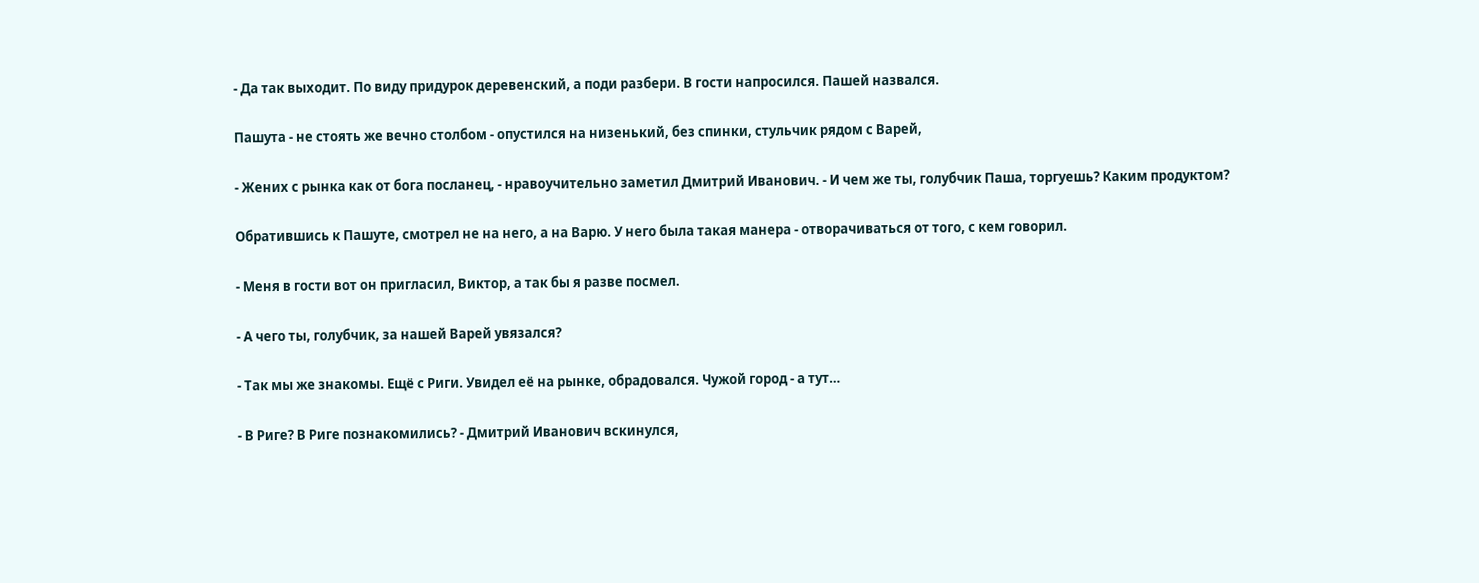- Да так выходит. По виду придурок деревенский, а поди разбери. В гости напросился. Пашей назвался.

Пашута - не стоять же вечно столбом - опустился на низенький, без спинки, стульчик рядом с Варей,

- Жених с рынка как от бога посланец, - нравоучительно заметил Дмитрий Иванович. - И чем же ты, голубчик Паша, торгуешь? Каким продуктом?

Обратившись к Пашуте, смотрел не на него, а на Варю. У него была такая манера - отворачиваться от того, с кем говорил.

- Меня в гости вот он пригласил, Виктор, а так бы я разве посмел.

- А чего ты, голубчик, за нашей Варей увязался?

- Так мы же знакомы. Ещё с Риги. Увидел её на рынке, обрадовался. Чужой город - а тут…

- В Риге? В Риге познакомились? - Дмитрий Иванович вскинулся,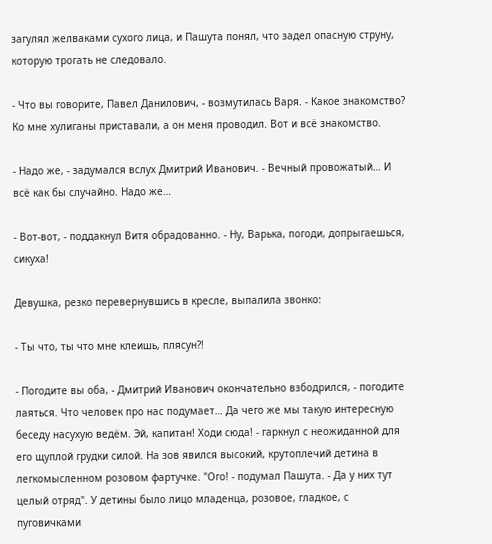загулял желваками сухого лица, и Пашута понял, что задел опасную струну, которую трогать не следовало.

- Что вы говорите, Павел Данилович, - возмутилась Варя. - Какое знакомство? Ко мне хулиганы приставали, а он меня проводил. Вот и всё знакомство.

- Надо же, - задумался вслух Дмитрий Иванович. - Вечный провожатый… И всё как бы случайно. Надо же…

- Вот-вот, - поддакнул Витя обрадованно. - Ну, Варька, погоди, допрыгаешься, сикуха!

Девушка, резко перевернувшись в кресле, выпалила звонко:

- Ты что, ты что мне клеишь, плясун?!

- Погодите вы оба, - Дмитрий Иванович окончательно взбодрился, - погодите лаяться. Чтo человек про нас подумает… Да чего же мы такую интересную беседу насухую ведём. Эй, капитан! Ходи сюда! - гаркнул с неожиданной для его щуплой грудки силой. На зов явился высокий, крутоплечий детина в легкомысленном розовом фартучке. "Ого! - подумал Пашута. - Да у них тут целый отряд". У детины было лицо младенца, розовое, гладкое, с пуговичками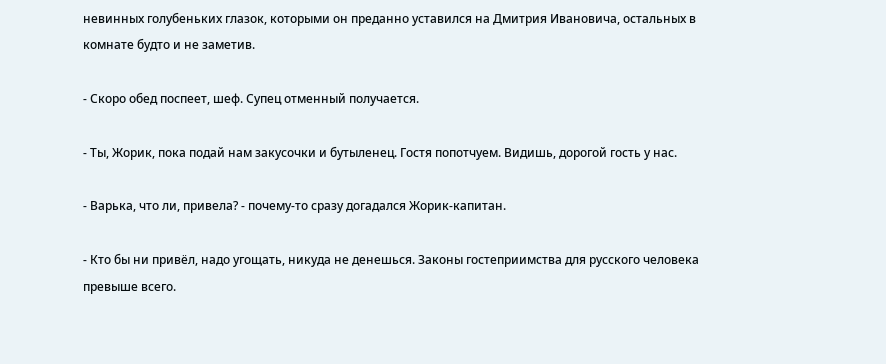невинных голубеньких глазок, которыми он преданно уставился на Дмитрия Ивановича, остальных в комнате будто и не заметив.

- Скоро обед поспеет, шеф. Супец отменный получается.

- Ты, Жорик, пока подай нам закусочки и бутыленец. Гостя попотчуем. Видишь, дорогой гость у нас.

- Варька, что ли, привела? - почему-то сразу догадался Жорик-капитан.

- Кто бы ни привёл, надо угощать, никуда не денешься. Законы гостеприимства для русского человека превыше всего.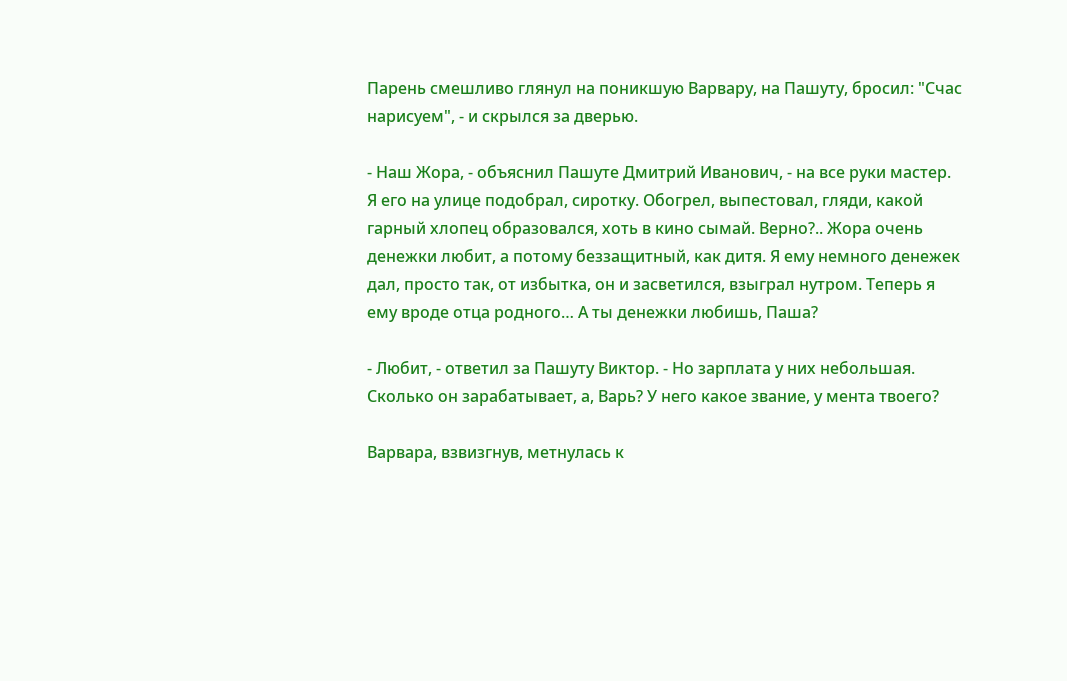Парень смешливо глянул на поникшую Варвару, на Пашуту, бросил: "Счас нарисуем", - и скрылся за дверью.

- Наш Жора, - объяснил Пашуте Дмитрий Иванович, - на все руки мастер. Я его на улице подобрал, сиротку. Обогрел, выпестовал, гляди, какой гарный хлопец образовался, хоть в кино сымай. Верно?.. Жора очень денежки любит, а потому беззащитный, как дитя. Я ему немного денежек дал, просто так, от избытка, он и засветился, взыграл нутром. Теперь я ему вроде отца родного… А ты денежки любишь, Паша?

- Любит, - ответил за Пашуту Виктор. - Но зарплата у них небольшая. Сколько он зарабатывает, а, Варь? У него какое звание, у мента твоего?

Варвара, взвизгнув, метнулась к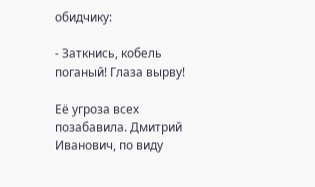обидчику:

- Заткнись, кобель поганый! Глаза вырву!

Её угроза всех позабавила. Дмитрий Иванович, по виду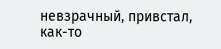невзрачный, привстал, как-то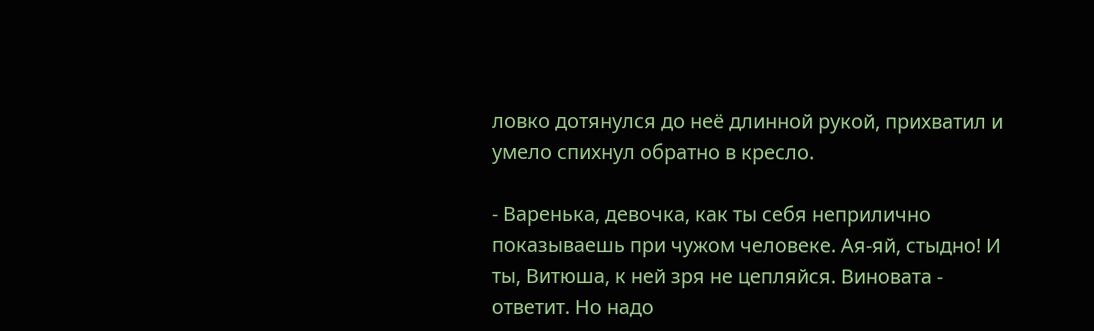ловко дотянулся до неё длинной рукой, прихватил и умело спихнул обратно в кресло.

- Варенька, девочка, как ты себя неприлично показываешь при чужом человеке. Ая-яй, стыдно! И ты, Витюша, к ней зря не цепляйся. Виновата - ответит. Но надо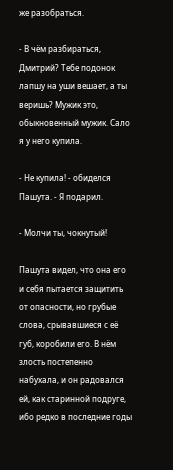же разобраться.

- В чём разбираться, Дмитрий? Тебе подонок лапшу на уши вешает, а ты веришь? Мужик это, обыкновенный мужик. Сало я у него купила.

- Не купила! - обиделся Пашута. - Я подарил.

- Молчи ты, чокнутый!

Пашута видел, что она его и себя пытается защитить от опасности, но грубые слова, срывавшиеся с её губ, коробили его. В нём злость постепенно набухала, и он радовался ей, как старинной подруге, ибо редко в последние годы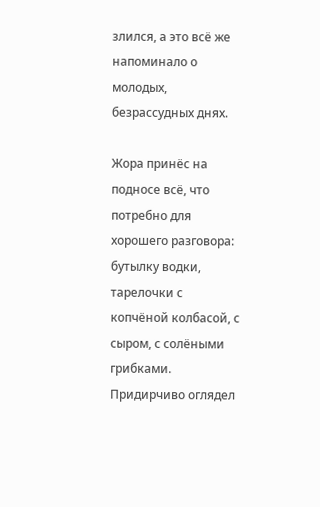злился, а это всё же напоминало о молодых, безрассудных днях.

Жора принёс на подносе всё, что потребно для хорошего разговора: бутылку водки, тарелочки с копчёной колбасой, с сыром, с солёными грибками. Придирчиво оглядел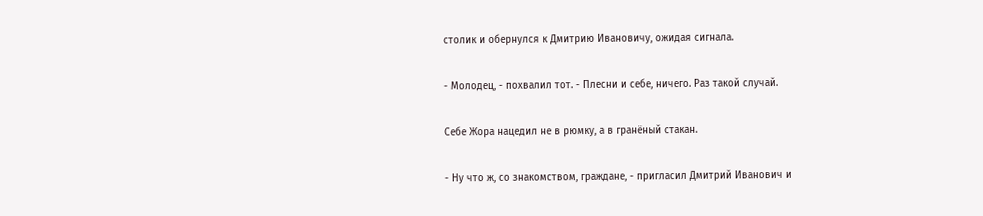столик и обернулся к Дмитрию Ивановичу, ожидая сигнала.

- Молодец, - похвалил тот. - Плесни и себе, ничего. Раз такой случай.

Себе Жора нацедил не в рюмку, а в гранёный стакан.

- Ну что ж, со знакомством, граждане, - пригласил Дмитрий Иванович и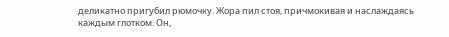деликатно пригубил рюмочку. Жора пил стоя, причмокивая и наслаждаясь каждым глотком. Он,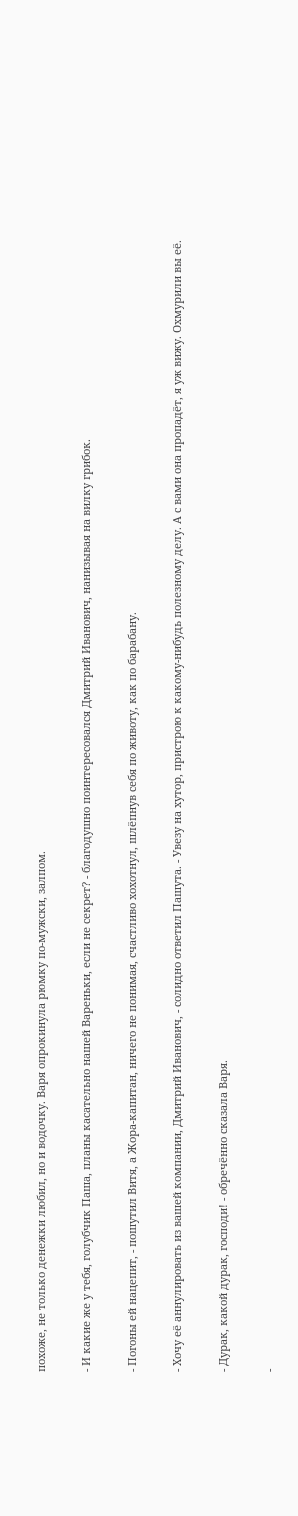похоже, не только денежки любил, но и водочку. Варя опрокинула рюмку по-мужски, залпом.

- И какие же у тебя, голубчик Паша, планы касательно нашей Вареньки, если не секрет? - благодушно поинтересовался Дмитрий Иванович, нанизывая на вилку грибок.

- Погоны ей нацепит, - пошутил Витя, а Жора-капитан, ничего не понимая, счастливо хохотнул, шлёпнув себя по животу, как по барабану.

- Хочу её аннулировать из вашей компании, Дмитрий Иванович, - солидно ответил Пашута. - Увезу на хутор, пристрою к какому-нибудь полезному делу. А с вами она пропадёт, я уж вижу. Охмурили вы её.

- Дурак, какой дурак, господи! - обречённо сказала Варя.

-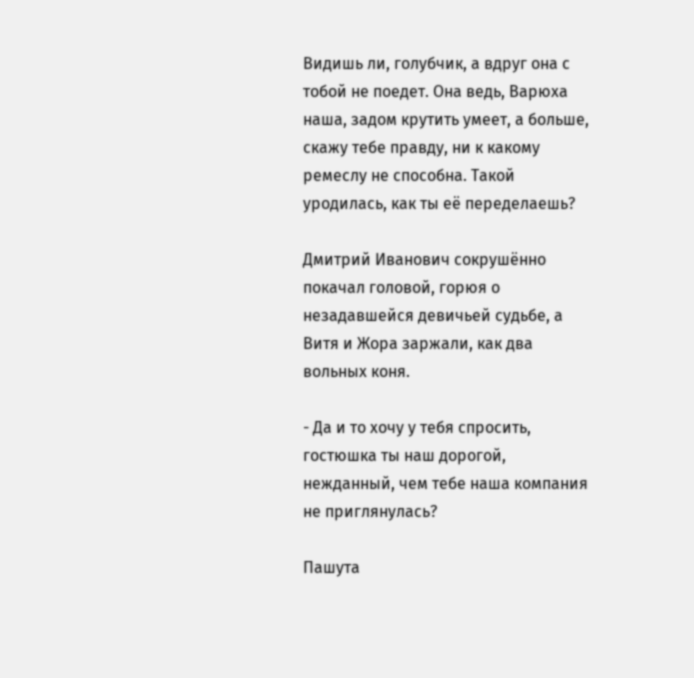Видишь ли, голубчик, а вдруг она с тобой не поедет. Она ведь, Варюха наша, задом крутить умеет, а больше, скажу тебе правду, ни к какому ремеслу не способна. Такой уродилась, как ты её переделаешь?

Дмитрий Иванович сокрушённо покачал головой, горюя о незадавшейся девичьей судьбе, а Витя и Жора заржали, как два вольных коня.

- Да и то хочу у тебя спросить, гостюшка ты наш дорогой, нежданный, чем тебе наша компания не приглянулась?

Пашута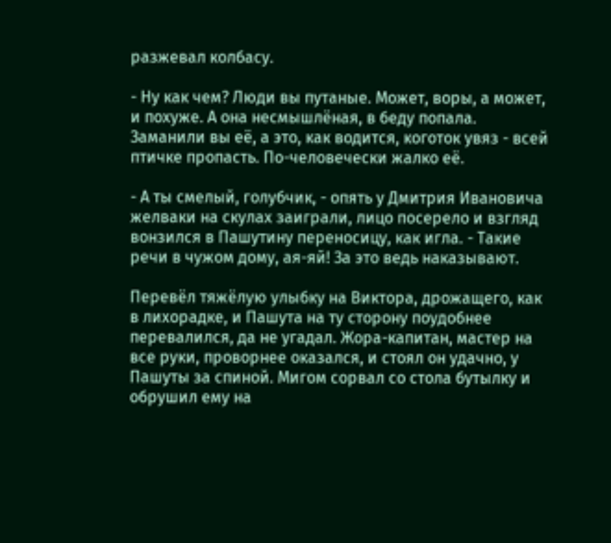разжевал колбасу.

- Ну как чем? Люди вы путаные. Может, воры, а может, и похуже. А она несмышлёная, в беду попала. Заманили вы её, а это, как водится, коготок увяз - всей птичке пропасть. По-человечески жалко её.

- А ты смелый, голубчик, - опять у Дмитрия Ивановича желваки на скулах заиграли, лицо посерело и взгляд вонзился в Пашутину переносицу, как игла. - Такие речи в чужом дому, ая-яй! За это ведь наказывают.

Перевёл тяжёлую улыбку на Виктора, дрожащего, как в лихорадке, и Пашута на ту сторону поудобнее перевалился, да не угадал. Жора-капитан, мастер на все руки, проворнее оказался, и стоял он удачно, у Пашуты за спиной. Мигом сорвал со стола бутылку и обрушил ему на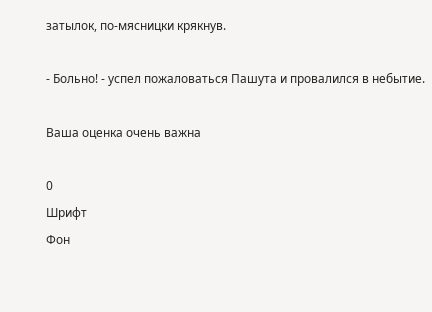затылок, по-мясницки крякнув.

- Больно! - успел пожаловаться Пашута и провалился в небытие.

Ваша оценка очень важна

0
Шрифт
Фон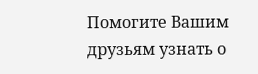Помогите Вашим друзьям узнать о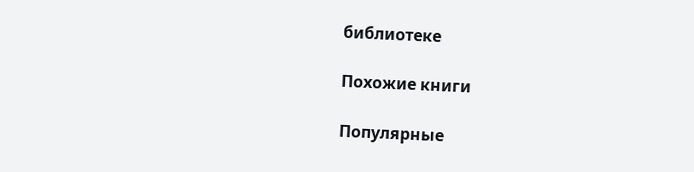библиотеке

Похожие книги

Популярные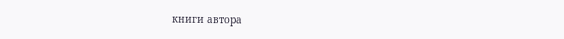книги автора